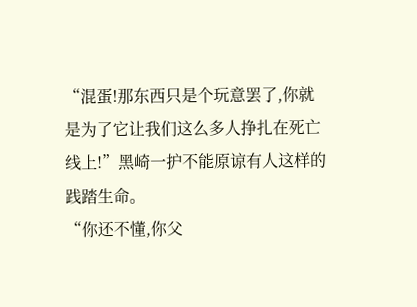“混蛋!那东西只是个玩意罢了,你就是为了它让我们这么多人挣扎在死亡线上!”黑崎一护不能原谅有人这样的践踏生命。
“你还不懂,你父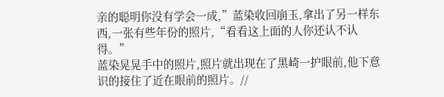亲的聪明你没有学会一成,”蓝染收回崩玉,拿出了另一样东西,一张有些年份的照片,“看看这上面的人你还认不认得。”
蓝染晃晃手中的照片,照片就出现在了黑崎一护眼前,他下意识的接住了近在眼前的照片。//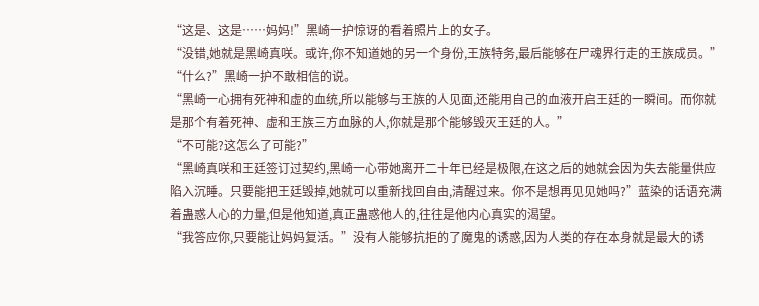“这是、这是……妈妈!”黑崎一护惊讶的看着照片上的女子。
“没错,她就是黑崎真咲。或许,你不知道她的另一个身份,王族特务,最后能够在尸魂界行走的王族成员。”
“什么?”黑崎一护不敢相信的说。
“黑崎一心拥有死神和虚的血统,所以能够与王族的人见面,还能用自己的血液开启王廷的一瞬间。而你就是那个有着死神、虚和王族三方血脉的人,你就是那个能够毁灭王廷的人。”
“不可能?这怎么了可能?”
“黑崎真咲和王廷签订过契约,黑崎一心带她离开二十年已经是极限,在这之后的她就会因为失去能量供应陷入沉睡。只要能把王廷毁掉,她就可以重新找回自由,清醒过来。你不是想再见见她吗?”蓝染的话语充满着蛊惑人心的力量,但是他知道,真正蛊惑他人的,往往是他内心真实的渴望。
“我答应你,只要能让妈妈复活。”没有人能够抗拒的了魔鬼的诱惑,因为人类的存在本身就是最大的诱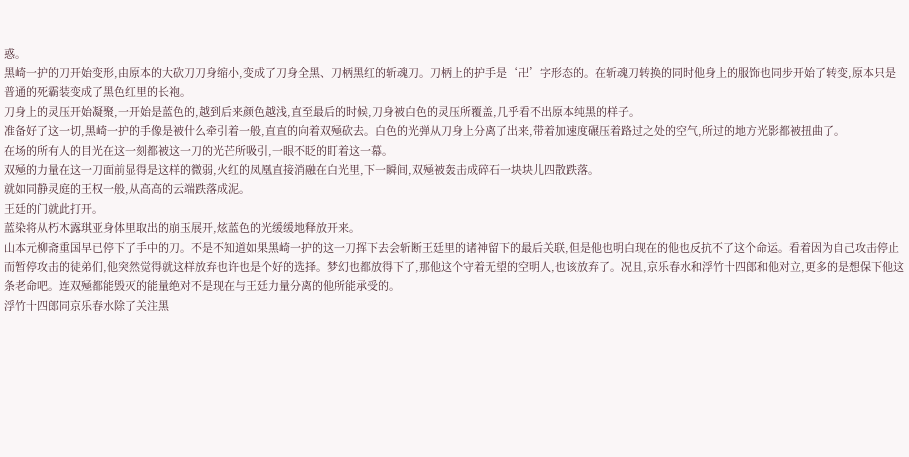惑。
黑崎一护的刀开始变形,由原本的大砍刀刀身缩小,变成了刀身全黑、刀柄黑红的斩魂刀。刀柄上的护手是‘卍’字形态的。在斩魂刀转换的同时他身上的服饰也同步开始了转变,原本只是普通的死霸装变成了黑色红里的长袍。
刀身上的灵压开始凝聚,一开始是蓝色的,越到后来颜色越浅,直至最后的时候,刀身被白色的灵压所覆盖,几乎看不出原本纯黑的样子。
准备好了这一切,黑崎一护的手像是被什么牵引着一般,直直的向着双殛砍去。白色的光弹从刀身上分离了出来,带着加速度碾压着路过之处的空气,所过的地方光影都被扭曲了。
在场的所有人的目光在这一刻都被这一刀的光芒所吸引,一眼不眨的盯着这一幕。
双殛的力量在这一刀面前显得是这样的微弱,火红的凤凰直接消融在白光里,下一瞬间,双殛被轰击成碎石一块块儿四散跌落。
就如同静灵庭的王权一般,从高高的云端跌落成泥。
王廷的门就此打开。
蓝染将从朽木露琪亚身体里取出的崩玉展开,炫蓝色的光缓缓地释放开来。
山本元柳斋重国早已停下了手中的刀。不是不知道如果黑崎一护的这一刀挥下去会斩断王廷里的诸神留下的最后关联,但是他也明白现在的他也反抗不了这个命运。看着因为自己攻击停止而暂停攻击的徒弟们,他突然觉得就这样放弃也许也是个好的选择。梦幻也都放得下了,那他这个守着无望的空明人,也该放弃了。况且,京乐春水和浮竹十四郎和他对立,更多的是想保下他这条老命吧。连双殛都能毁灭的能量绝对不是现在与王廷力量分离的他所能承受的。
浮竹十四郎同京乐春水除了关注黑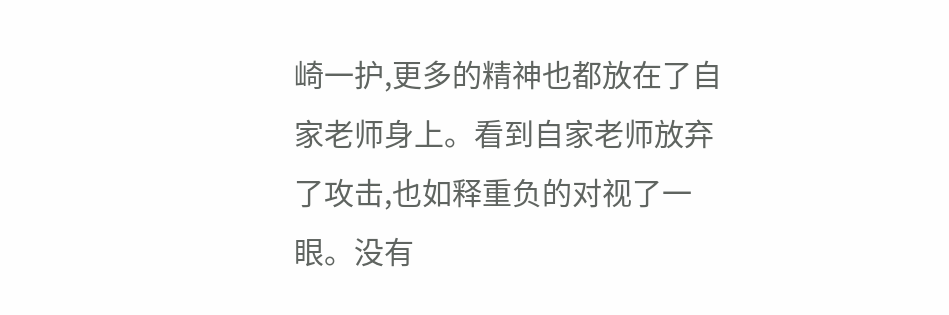崎一护,更多的精神也都放在了自家老师身上。看到自家老师放弃了攻击,也如释重负的对视了一眼。没有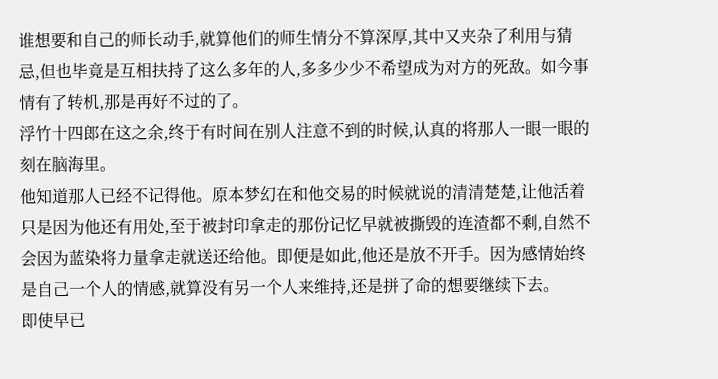谁想要和自己的师长动手,就算他们的师生情分不算深厚,其中又夹杂了利用与猜忌,但也毕竟是互相扶持了这么多年的人,多多少少不希望成为对方的死敌。如今事情有了转机,那是再好不过的了。
浮竹十四郎在这之余,终于有时间在别人注意不到的时候,认真的将那人一眼一眼的刻在脑海里。
他知道那人已经不记得他。原本梦幻在和他交易的时候就说的清清楚楚,让他活着只是因为他还有用处,至于被封印拿走的那份记忆早就被撕毁的连渣都不剩,自然不会因为蓝染将力量拿走就送还给他。即便是如此,他还是放不开手。因为感情始终是自己一个人的情感,就算没有另一个人来维持,还是拼了命的想要继续下去。
即使早已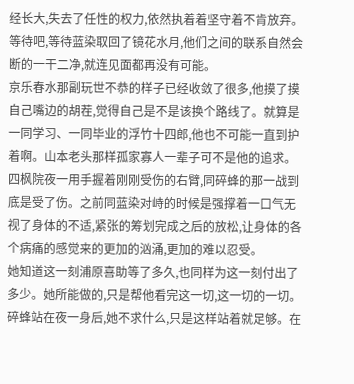经长大,失去了任性的权力,依然执着着坚守着不肯放弃。
等待吧,等待蓝染取回了镜花水月,他们之间的联系自然会断的一干二净,就连见面都再没有可能。
京乐春水那副玩世不恭的样子已经收敛了很多,他摸了摸自己嘴边的胡茬,觉得自己是不是该换个路线了。就算是一同学习、一同毕业的浮竹十四郎,他也不可能一直到护着啊。山本老头那样孤家寡人一辈子可不是他的追求。
四枫院夜一用手握着刚刚受伤的右臂,同碎蜂的那一战到底是受了伤。之前同蓝染对峙的时候是强撑着一口气无视了身体的不适,紧张的筹划完成之后的放松,让身体的各个病痛的感觉来的更加的汹涌,更加的难以忍受。
她知道这一刻浦原喜助等了多久,也同样为这一刻付出了多少。她所能做的,只是帮他看完这一切,这一切的一切。
碎蜂站在夜一身后,她不求什么,只是这样站着就足够。在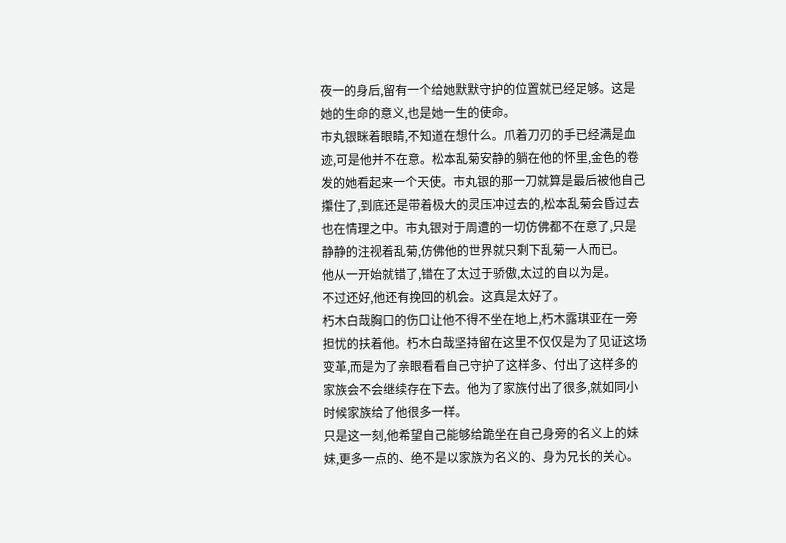夜一的身后,留有一个给她默默守护的位置就已经足够。这是她的生命的意义,也是她一生的使命。
市丸银眯着眼睛,不知道在想什么。爪着刀刃的手已经满是血迹,可是他并不在意。松本乱菊安静的躺在他的怀里,金色的卷发的她看起来一个天使。市丸银的那一刀就算是最后被他自己攥住了,到底还是带着极大的灵压冲过去的,松本乱菊会昏过去也在情理之中。市丸银对于周遭的一切仿佛都不在意了,只是静静的注视着乱菊,仿佛他的世界就只剩下乱菊一人而已。
他从一开始就错了,错在了太过于骄傲,太过的自以为是。
不过还好,他还有挽回的机会。这真是太好了。
朽木白哉胸口的伤口让他不得不坐在地上,朽木露琪亚在一旁担忧的扶着他。朽木白哉坚持留在这里不仅仅是为了见证这场变革,而是为了亲眼看看自己守护了这样多、付出了这样多的家族会不会继续存在下去。他为了家族付出了很多,就如同小时候家族给了他很多一样。
只是这一刻,他希望自己能够给跪坐在自己身旁的名义上的妹妹,更多一点的、绝不是以家族为名义的、身为兄长的关心。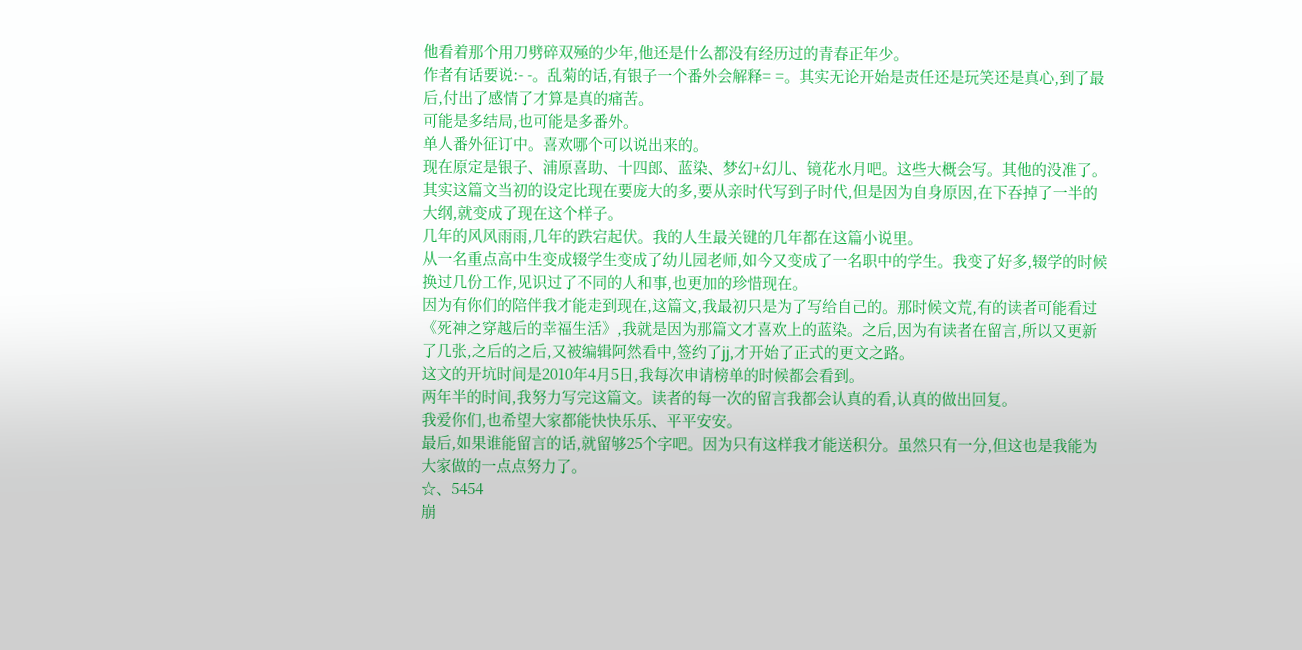他看着那个用刀劈碎双殛的少年,他还是什么都没有经历过的青春正年少。
作者有话要说:- -。乱菊的话,有银子一个番外会解释= =。其实无论开始是责任还是玩笑还是真心,到了最后,付出了感情了才算是真的痛苦。
可能是多结局,也可能是多番外。
单人番外征订中。喜欢哪个可以说出来的。
现在原定是银子、浦原喜助、十四郎、蓝染、梦幻+幻儿、镜花水月吧。这些大概会写。其他的没准了。
其实这篇文当初的设定比现在要庞大的多,要从亲时代写到子时代,但是因为自身原因,在下吞掉了一半的大纲,就变成了现在这个样子。
几年的风风雨雨,几年的跌宕起伏。我的人生最关键的几年都在这篇小说里。
从一名重点高中生变成辍学生变成了幼儿园老师,如今又变成了一名职中的学生。我变了好多,辍学的时候换过几份工作,见识过了不同的人和事,也更加的珍惜现在。
因为有你们的陪伴我才能走到现在,这篇文,我最初只是为了写给自己的。那时候文荒,有的读者可能看过《死神之穿越后的幸福生活》,我就是因为那篇文才喜欢上的蓝染。之后,因为有读者在留言,所以又更新了几张,之后的之后,又被编辑阿然看中,签约了jj,才开始了正式的更文之路。
这文的开坑时间是2010年4月5日,我每次申请榜单的时候都会看到。
两年半的时间,我努力写完这篇文。读者的每一次的留言我都会认真的看,认真的做出回复。
我爱你们,也希望大家都能快快乐乐、平平安安。
最后,如果谁能留言的话,就留够25个字吧。因为只有这样我才能送积分。虽然只有一分,但这也是我能为大家做的一点点努力了。
☆、5454
崩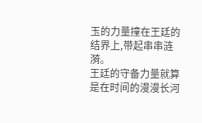玉的力量撞在王廷的结界上,带起串串涟漪。
王廷的守备力量就算是在时间的漫漫长河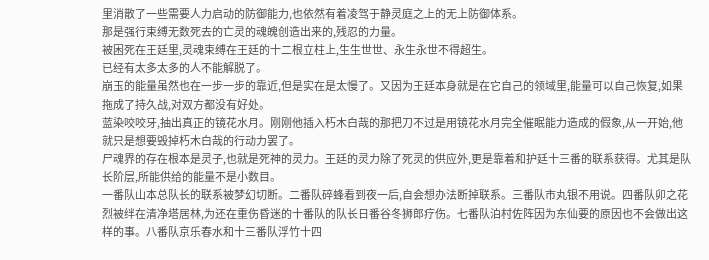里消散了一些需要人力启动的防御能力,也依然有着凌驾于静灵庭之上的无上防御体系。
那是强行束缚无数死去的亡灵的魂魄创造出来的,残忍的力量。
被困死在王廷里,灵魂束缚在王廷的十二根立柱上,生生世世、永生永世不得超生。
已经有太多太多的人不能解脱了。
崩玉的能量虽然也在一步一步的靠近,但是实在是太慢了。又因为王廷本身就是在它自己的领域里,能量可以自己恢复,如果拖成了持久战,对双方都没有好处。
蓝染咬咬牙,抽出真正的镜花水月。刚刚他插入朽木白哉的那把刀不过是用镜花水月完全催眠能力造成的假象,从一开始,他就只是想要毁掉朽木白哉的行动力罢了。
尸魂界的存在根本是灵子,也就是死神的灵力。王廷的灵力除了死灵的供应外,更是靠着和护廷十三番的联系获得。尤其是队长阶层,所能供给的能量不是小数目。
一番队山本总队长的联系被梦幻切断。二番队碎蜂看到夜一后,自会想办法断掉联系。三番队市丸银不用说。四番队卯之花烈被绊在清净塔居林,为还在重伤昏迷的十番队的队长日番谷冬狮郎疗伤。七番队泊村佐阵因为东仙要的原因也不会做出这样的事。八番队京乐春水和十三番队浮竹十四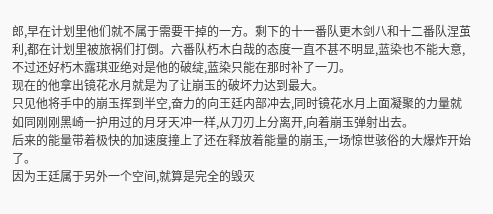郎,早在计划里他们就不属于需要干掉的一方。剩下的十一番队更木剑八和十二番队涅茧利,都在计划里被旅祸们打倒。六番队朽木白哉的态度一直不甚不明显,蓝染也不能大意,不过还好朽木露琪亚绝对是他的破绽,蓝染只能在那时补了一刀。
现在的他拿出镜花水月就是为了让崩玉的破坏力达到最大。
只见他将手中的崩玉挥到半空,奋力的向王廷内部冲去,同时镜花水月上面凝聚的力量就如同刚刚黑崎一护用过的月牙天冲一样,从刀刃上分离开,向着崩玉弹射出去。
后来的能量带着极快的加速度撞上了还在释放着能量的崩玉,一场惊世骇俗的大爆炸开始了。
因为王廷属于另外一个空间,就算是完全的毁灭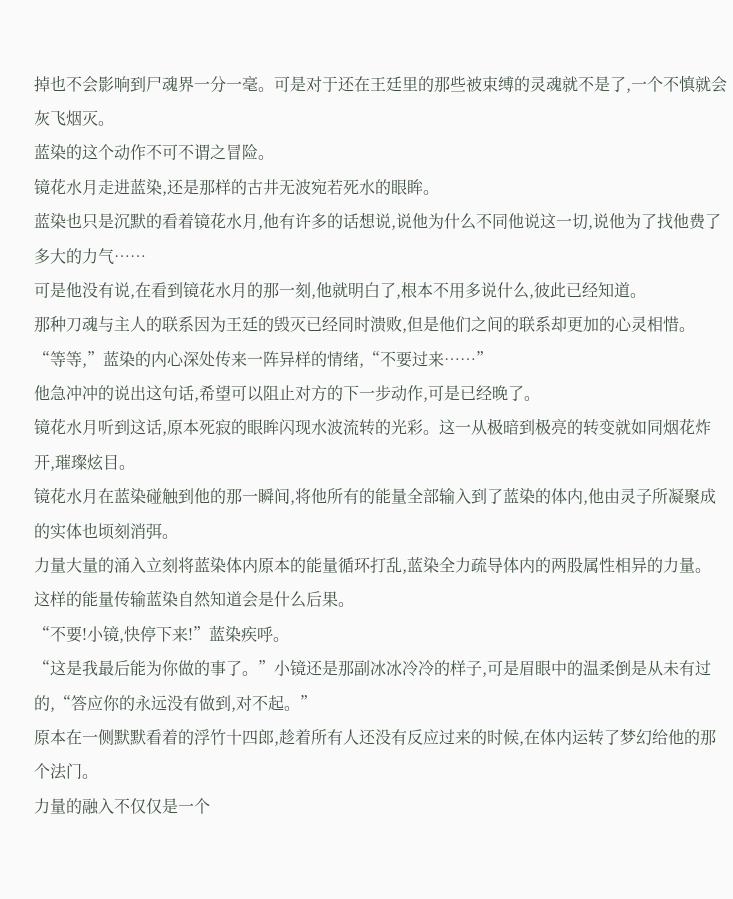掉也不会影响到尸魂界一分一毫。可是对于还在王廷里的那些被束缚的灵魂就不是了,一个不慎就会灰飞烟灭。
蓝染的这个动作不可不谓之冒险。
镜花水月走进蓝染,还是那样的古井无波宛若死水的眼眸。
蓝染也只是沉默的看着镜花水月,他有许多的话想说,说他为什么不同他说这一切,说他为了找他费了多大的力气……
可是他没有说,在看到镜花水月的那一刻,他就明白了,根本不用多说什么,彼此已经知道。
那种刀魂与主人的联系因为王廷的毁灭已经同时溃败,但是他们之间的联系却更加的心灵相惜。
“等等,”蓝染的内心深处传来一阵异样的情绪,“不要过来……”
他急冲冲的说出这句话,希望可以阻止对方的下一步动作,可是已经晚了。
镜花水月听到这话,原本死寂的眼眸闪现水波流转的光彩。这一从极暗到极亮的转变就如同烟花炸开,璀璨炫目。
镜花水月在蓝染碰触到他的那一瞬间,将他所有的能量全部输入到了蓝染的体内,他由灵子所凝聚成的实体也顷刻消弭。
力量大量的涌入立刻将蓝染体内原本的能量循环打乱,蓝染全力疏导体内的两股属性相异的力量。
这样的能量传输蓝染自然知道会是什么后果。
“不要!小镜,快停下来!”蓝染疾呼。
“这是我最后能为你做的事了。”小镜还是那副冰冰冷冷的样子,可是眉眼中的温柔倒是从未有过的,“答应你的永远没有做到,对不起。”
原本在一侧默默看着的浮竹十四郎,趁着所有人还没有反应过来的时候,在体内运转了梦幻给他的那个法门。
力量的融入不仅仅是一个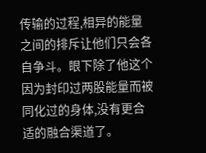传输的过程,相异的能量之间的排斥让他们只会各自争斗。眼下除了他这个因为封印过两股能量而被同化过的身体,没有更合适的融合渠道了。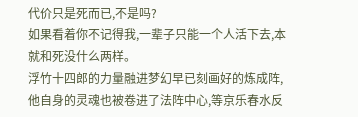代价只是死而已,不是吗?
如果看着你不记得我,一辈子只能一个人活下去,本就和死没什么两样。
浮竹十四郎的力量融进梦幻早已刻画好的炼成阵,他自身的灵魂也被卷进了法阵中心,等京乐春水反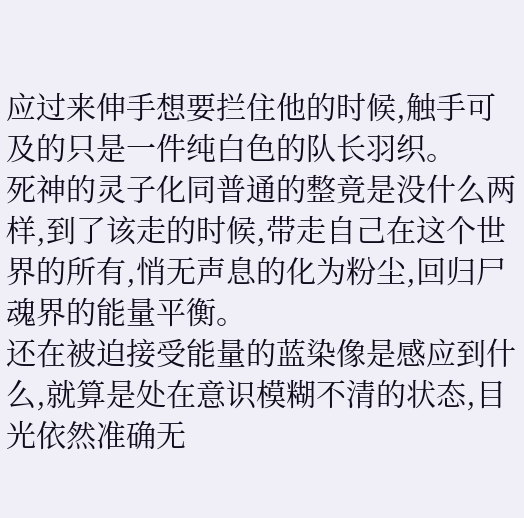应过来伸手想要拦住他的时候,触手可及的只是一件纯白色的队长羽织。
死神的灵子化同普通的整竟是没什么两样,到了该走的时候,带走自己在这个世界的所有,悄无声息的化为粉尘,回归尸魂界的能量平衡。
还在被迫接受能量的蓝染像是感应到什么,就算是处在意识模糊不清的状态,目光依然准确无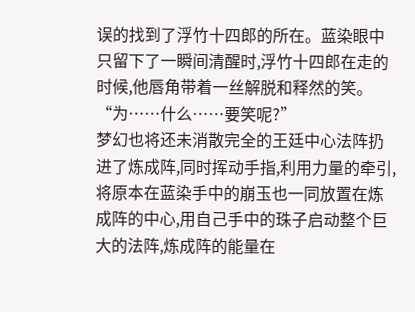误的找到了浮竹十四郎的所在。蓝染眼中只留下了一瞬间清醒时,浮竹十四郎在走的时候,他唇角带着一丝解脱和释然的笑。
“为……什么……要笑呢?”
梦幻也将还未消散完全的王廷中心法阵扔进了炼成阵,同时挥动手指,利用力量的牵引,将原本在蓝染手中的崩玉也一同放置在炼成阵的中心,用自己手中的珠子启动整个巨大的法阵,炼成阵的能量在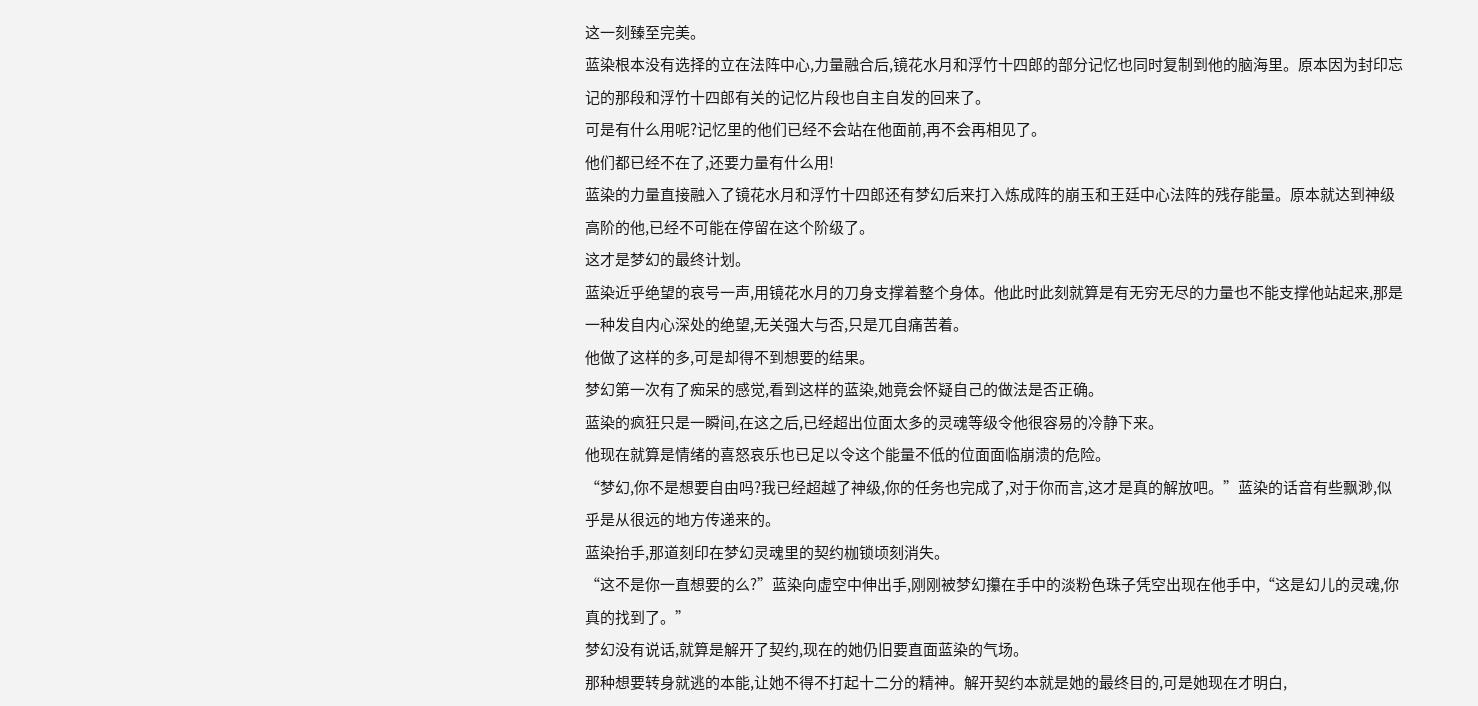这一刻臻至完美。
蓝染根本没有选择的立在法阵中心,力量融合后,镜花水月和浮竹十四郎的部分记忆也同时复制到他的脑海里。原本因为封印忘记的那段和浮竹十四郎有关的记忆片段也自主自发的回来了。
可是有什么用呢?记忆里的他们已经不会站在他面前,再不会再相见了。
他们都已经不在了,还要力量有什么用!
蓝染的力量直接融入了镜花水月和浮竹十四郎还有梦幻后来打入炼成阵的崩玉和王廷中心法阵的残存能量。原本就达到神级高阶的他,已经不可能在停留在这个阶级了。
这才是梦幻的最终计划。
蓝染近乎绝望的哀号一声,用镜花水月的刀身支撑着整个身体。他此时此刻就算是有无穷无尽的力量也不能支撑他站起来,那是一种发自内心深处的绝望,无关强大与否,只是兀自痛苦着。
他做了这样的多,可是却得不到想要的结果。
梦幻第一次有了痴呆的感觉,看到这样的蓝染,她竟会怀疑自己的做法是否正确。
蓝染的疯狂只是一瞬间,在这之后,已经超出位面太多的灵魂等级令他很容易的冷静下来。
他现在就算是情绪的喜怒哀乐也已足以令这个能量不低的位面面临崩溃的危险。
“梦幻,你不是想要自由吗?我已经超越了神级,你的任务也完成了,对于你而言,这才是真的解放吧。”蓝染的话音有些飘渺,似乎是从很远的地方传递来的。
蓝染抬手,那道刻印在梦幻灵魂里的契约枷锁顷刻消失。
“这不是你一直想要的么?”蓝染向虚空中伸出手,刚刚被梦幻攥在手中的淡粉色珠子凭空出现在他手中,“这是幻儿的灵魂,你真的找到了。”
梦幻没有说话,就算是解开了契约,现在的她仍旧要直面蓝染的气场。
那种想要转身就逃的本能,让她不得不打起十二分的精神。解开契约本就是她的最终目的,可是她现在才明白,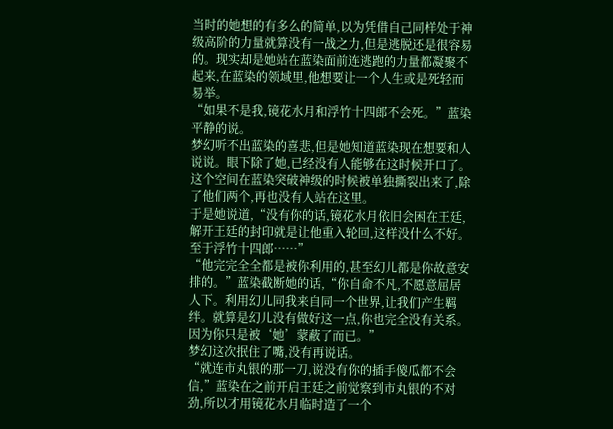当时的她想的有多么的简单,以为凭借自己同样处于神级高阶的力量就算没有一战之力,但是逃脱还是很容易的。现实却是她站在蓝染面前连逃跑的力量都凝聚不起来,在蓝染的领域里,他想要让一个人生或是死轻而易举。
“如果不是我,镜花水月和浮竹十四郎不会死。”蓝染平静的说。
梦幻听不出蓝染的喜悲,但是她知道蓝染现在想要和人说说。眼下除了她,已经没有人能够在这时候开口了。这个空间在蓝染突破神级的时候被单独撕裂出来了,除了他们两个,再也没有人站在这里。
于是她说道,“没有你的话,镜花水月依旧会困在王廷,解开王廷的封印就是让他重入轮回,这样没什么不好。至于浮竹十四郎……”
“他完完全全都是被你利用的,甚至幻儿都是你故意安排的。”蓝染截断她的话,“你自命不凡,不愿意屈居人下。利用幻儿同我来自同一个世界,让我们产生羁绊。就算是幻儿没有做好这一点,你也完全没有关系。因为你只是被‘她’蒙蔽了而已。”
梦幻这次抿住了嘴,没有再说话。
“就连市丸银的那一刀,说没有你的插手傻瓜都不会信,”蓝染在之前开启王廷之前觉察到市丸银的不对劲,所以才用镜花水月临时造了一个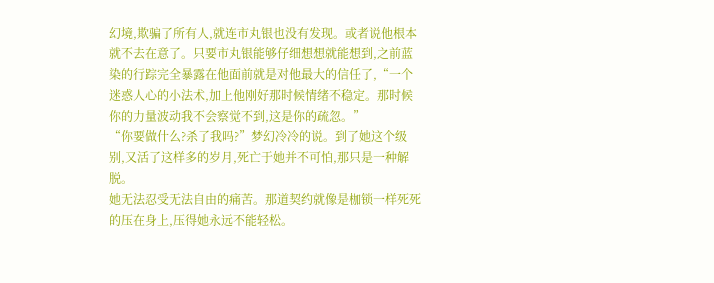幻境,欺骗了所有人,就连市丸银也没有发现。或者说他根本就不去在意了。只要市丸银能够仔细想想就能想到,之前蓝染的行踪完全暴露在他面前就是对他最大的信任了,“一个迷惑人心的小法术,加上他刚好那时候情绪不稳定。那时候你的力量波动我不会察觉不到,这是你的疏忽。”
“你要做什么?杀了我吗?”梦幻冷冷的说。到了她这个级别,又活了这样多的岁月,死亡于她并不可怕,那只是一种解脱。
她无法忍受无法自由的痛苦。那道契约就像是枷锁一样死死的压在身上,压得她永远不能轻松。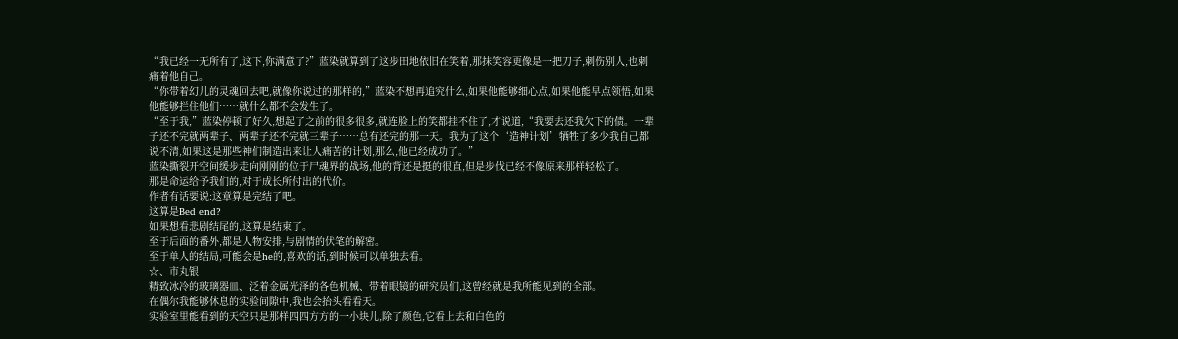“我已经一无所有了,这下,你满意了?”蓝染就算到了这步田地依旧在笑着,那抹笑容更像是一把刀子,刺伤别人,也刺痛着他自己。
“你带着幻儿的灵魂回去吧,就像你说过的那样的,”蓝染不想再追究什么,如果他能够细心点,如果他能早点领悟,如果他能够拦住他们……就什么都不会发生了。
“至于我,”蓝染停顿了好久,想起了之前的很多很多,就连脸上的笑都挂不住了,才说道,“我要去还我欠下的债。一辈子还不完就两辈子、两辈子还不完就三辈子……总有还完的那一天。我为了这个‘造神计划’牺牲了多少我自己都说不清,如果这是那些神们制造出来让人痛苦的计划,那么,他已经成功了。”
蓝染撕裂开空间缓步走向刚刚的位于尸魂界的战场,他的背还是挺的很直,但是步伐已经不像原来那样轻松了。
那是命运给予我们的,对于成长所付出的代价。
作者有话要说:这章算是完结了吧。
这算是Bed end?
如果想看悲剧结尾的,这算是结束了。
至于后面的番外,都是人物安排,与剧情的伏笔的解密。
至于单人的结局,可能会是he的,喜欢的话,到时候可以单独去看。
☆、市丸银
精致冰冷的玻璃器皿、泛着金属光泽的各色机械、带着眼镜的研究员们,这曾经就是我所能见到的全部。
在偶尔我能够休息的实验间隙中,我也会抬头看看天。
实验室里能看到的天空只是那样四四方方的一小块儿,除了颜色,它看上去和白色的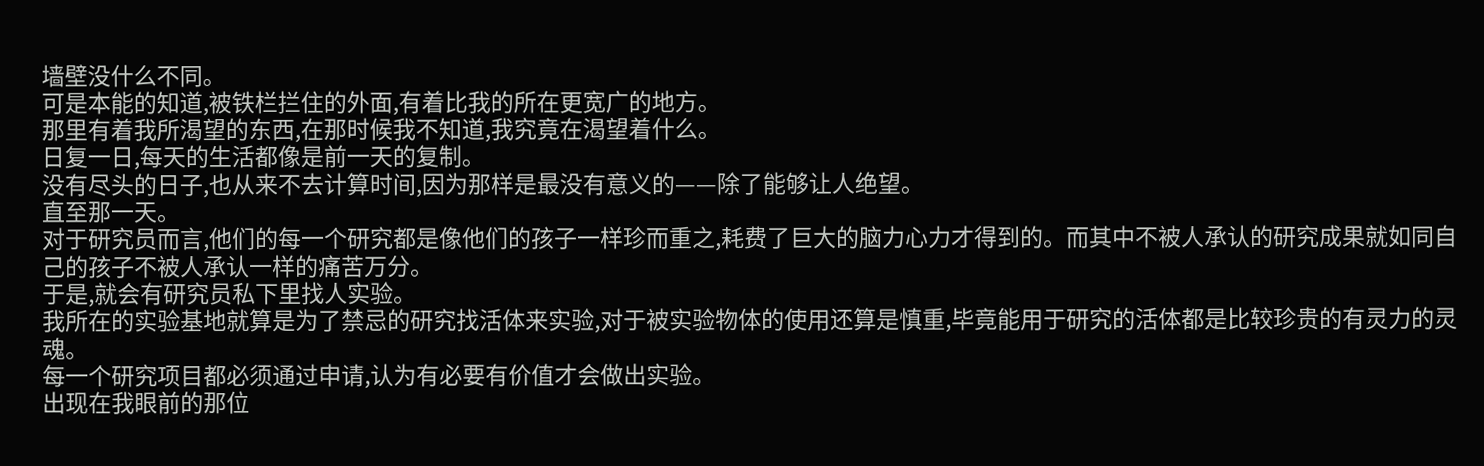墙壁没什么不同。
可是本能的知道,被铁栏拦住的外面,有着比我的所在更宽广的地方。
那里有着我所渴望的东西,在那时候我不知道,我究竟在渴望着什么。
日复一日,每天的生活都像是前一天的复制。
没有尽头的日子,也从来不去计算时间,因为那样是最没有意义的——除了能够让人绝望。
直至那一天。
对于研究员而言,他们的每一个研究都是像他们的孩子一样珍而重之,耗费了巨大的脑力心力才得到的。而其中不被人承认的研究成果就如同自己的孩子不被人承认一样的痛苦万分。
于是,就会有研究员私下里找人实验。
我所在的实验基地就算是为了禁忌的研究找活体来实验,对于被实验物体的使用还算是慎重,毕竟能用于研究的活体都是比较珍贵的有灵力的灵魂。
每一个研究项目都必须通过申请,认为有必要有价值才会做出实验。
出现在我眼前的那位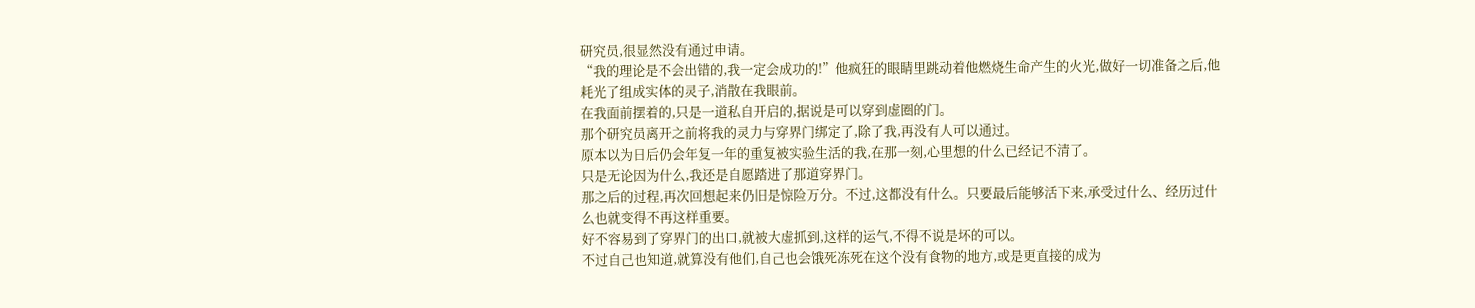研究员,很显然没有通过申请。
“我的理论是不会出错的,我一定会成功的!”他疯狂的眼睛里跳动着他燃烧生命产生的火光,做好一切准备之后,他耗光了组成实体的灵子,消散在我眼前。
在我面前摆着的,只是一道私自开启的,据说是可以穿到虚圈的门。
那个研究员离开之前将我的灵力与穿界门绑定了,除了我,再没有人可以通过。
原本以为日后仍会年复一年的重复被实验生活的我,在那一刻,心里想的什么已经记不清了。
只是无论因为什么,我还是自愿踏进了那道穿界门。
那之后的过程,再次回想起来仍旧是惊险万分。不过,这都没有什么。只要最后能够活下来,承受过什么、经历过什么也就变得不再这样重要。
好不容易到了穿界门的出口,就被大虚抓到,这样的运气,不得不说是坏的可以。
不过自己也知道,就算没有他们,自己也会饿死冻死在这个没有食物的地方,或是更直接的成为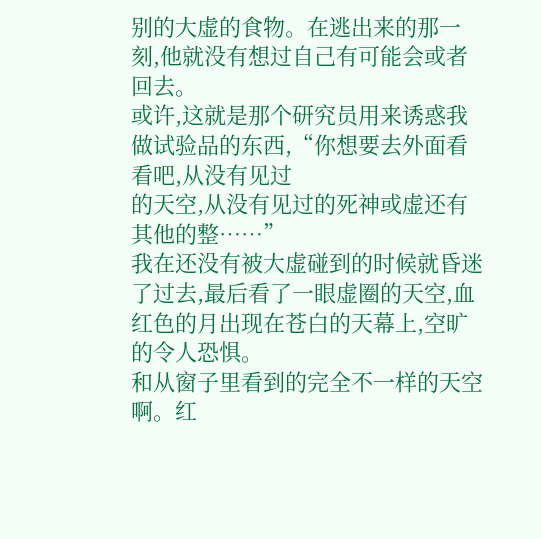别的大虚的食物。在逃出来的那一刻,他就没有想过自己有可能会或者回去。
或许,这就是那个研究员用来诱惑我做试验品的东西,“你想要去外面看看吧,从没有见过
的天空,从没有见过的死神或虚还有其他的整……”
我在还没有被大虚碰到的时候就昏迷了过去,最后看了一眼虚圈的天空,血红色的月出现在苍白的天幕上,空旷的令人恐惧。
和从窗子里看到的完全不一样的天空啊。红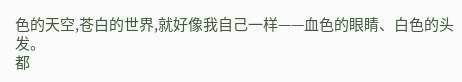色的天空,苍白的世界,就好像我自己一样——血色的眼睛、白色的头发。
都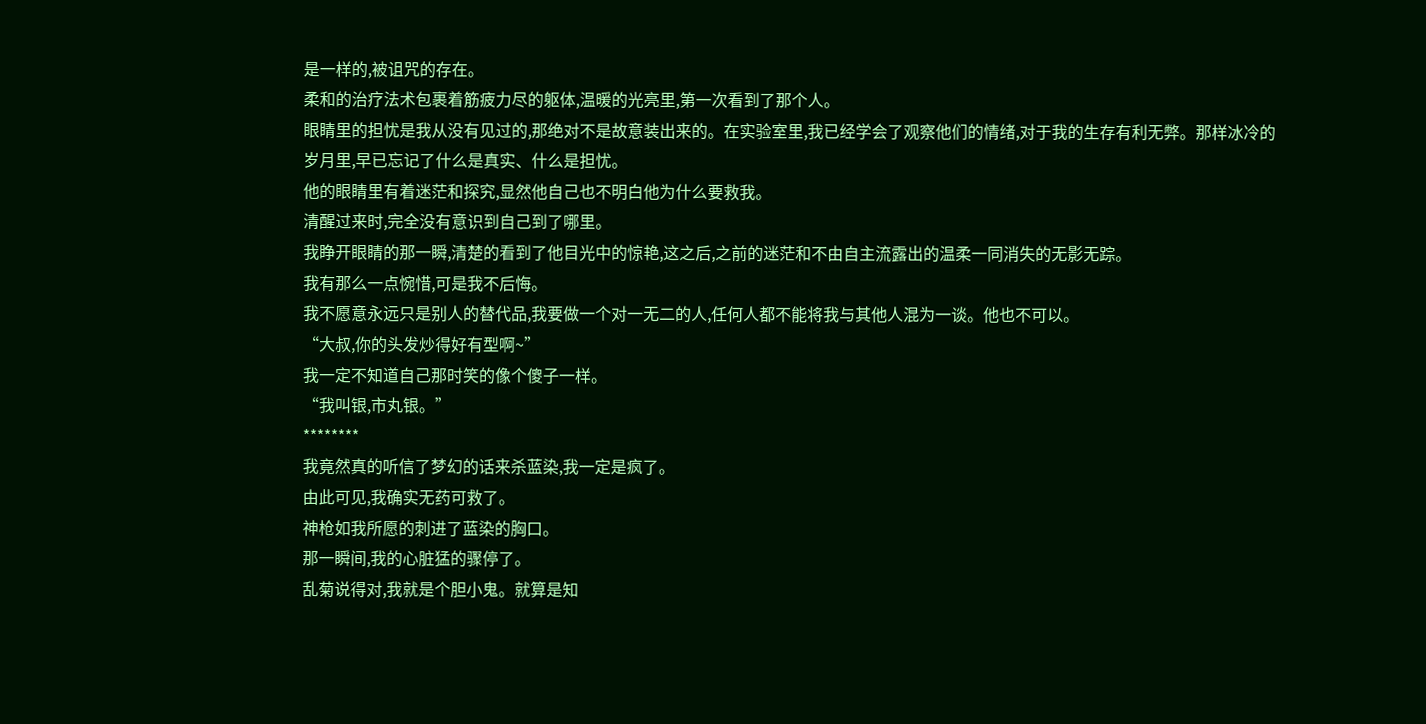是一样的,被诅咒的存在。
柔和的治疗法术包裹着筋疲力尽的躯体,温暖的光亮里,第一次看到了那个人。
眼睛里的担忧是我从没有见过的,那绝对不是故意装出来的。在实验室里,我已经学会了观察他们的情绪,对于我的生存有利无弊。那样冰冷的岁月里,早已忘记了什么是真实、什么是担忧。
他的眼睛里有着迷茫和探究,显然他自己也不明白他为什么要救我。
清醒过来时,完全没有意识到自己到了哪里。
我睁开眼睛的那一瞬,清楚的看到了他目光中的惊艳,这之后,之前的迷茫和不由自主流露出的温柔一同消失的无影无踪。
我有那么一点惋惜,可是我不后悔。
我不愿意永远只是别人的替代品,我要做一个对一无二的人,任何人都不能将我与其他人混为一谈。他也不可以。
“大叔,你的头发炒得好有型啊~”
我一定不知道自己那时笑的像个傻子一样。
“我叫银,市丸银。”
********
我竟然真的听信了梦幻的话来杀蓝染,我一定是疯了。
由此可见,我确实无药可救了。
神枪如我所愿的刺进了蓝染的胸口。
那一瞬间,我的心脏猛的骤停了。
乱菊说得对,我就是个胆小鬼。就算是知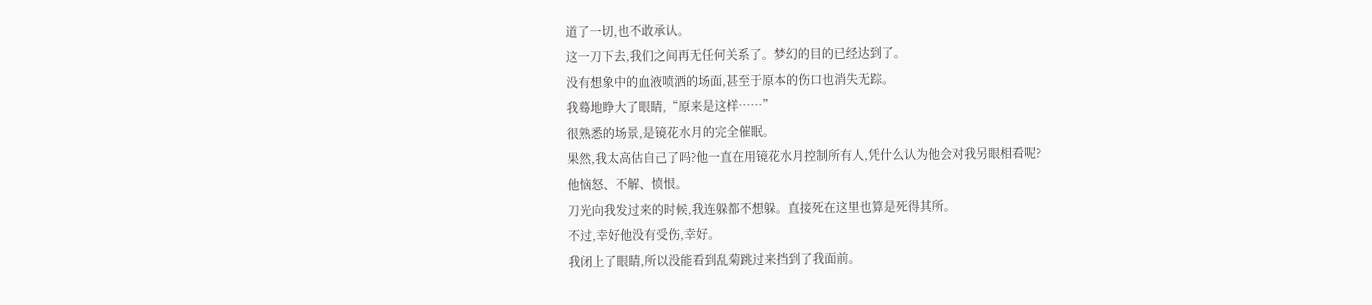道了一切,也不敢承认。
这一刀下去,我们之间再无任何关系了。梦幻的目的已经达到了。
没有想象中的血液喷洒的场面,甚至于原本的伤口也消失无踪。
我蓦地睁大了眼睛,“原来是这样……”
很熟悉的场景,是镜花水月的完全催眠。
果然,我太高估自己了吗?他一直在用镜花水月控制所有人,凭什么认为他会对我另眼相看呢?
他恼怒、不解、愤恨。
刀光向我发过来的时候,我连躲都不想躲。直接死在这里也算是死得其所。
不过,幸好他没有受伤,幸好。
我闭上了眼睛,所以没能看到乱菊跳过来挡到了我面前。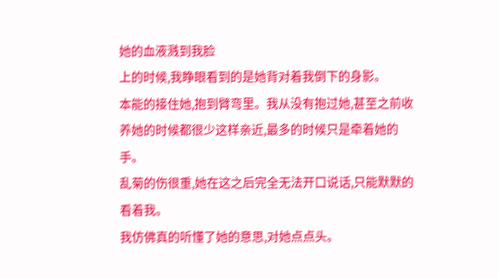她的血液溅到我脸
上的时候,我睁眼看到的是她背对着我倒下的身影。
本能的接住她,抱到臂弯里。我从没有抱过她,甚至之前收养她的时候都很少这样亲近,最多的时候只是牵着她的手。
乱菊的伤很重,她在这之后完全无法开口说话,只能默默的看着我。
我仿佛真的听懂了她的意思,对她点点头。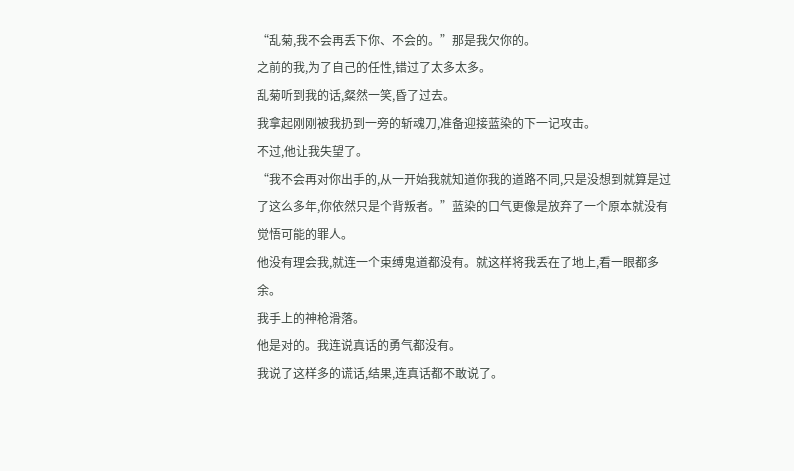“乱菊,我不会再丢下你、不会的。”那是我欠你的。
之前的我,为了自己的任性,错过了太多太多。
乱菊听到我的话,粲然一笑,昏了过去。
我拿起刚刚被我扔到一旁的斩魂刀,准备迎接蓝染的下一记攻击。
不过,他让我失望了。
“我不会再对你出手的,从一开始我就知道你我的道路不同,只是没想到就算是过了这么多年,你依然只是个背叛者。”蓝染的口气更像是放弃了一个原本就没有觉悟可能的罪人。
他没有理会我,就连一个束缚鬼道都没有。就这样将我丢在了地上,看一眼都多余。
我手上的神枪滑落。
他是对的。我连说真话的勇气都没有。
我说了这样多的谎话,结果,连真话都不敢说了。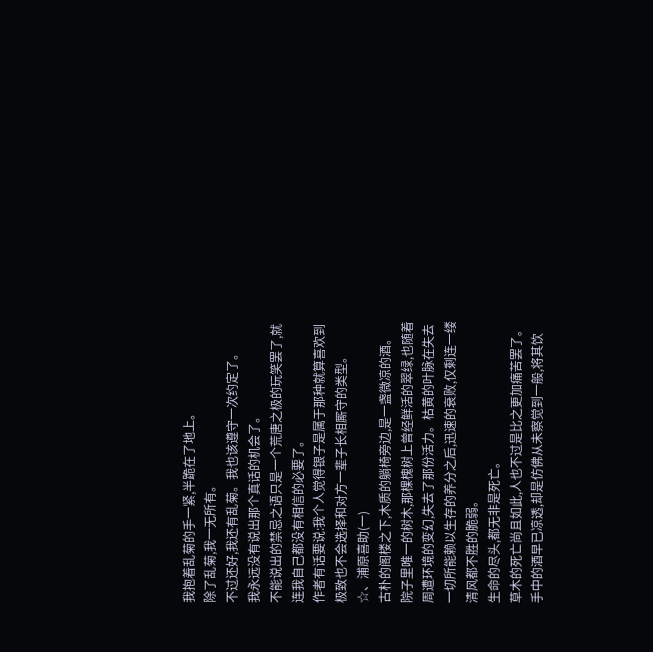我抱着乱菊的手一紧,半跪在了地上。
除了乱菊,我一无所有。
不过还好,我还有乱菊。我也该遵守一次约定了。
我永远没有说出那个真话的机会了。
不能说出的禁忌之语只是一个荒唐之极的玩笑罢了,就连我自己都没有相信的必要了。
作者有话要说:我个人觉得银子是属于那种就算喜欢到极致也不会选择和对方一辈子长相厮守的类型。
☆、浦原喜助(一)
古朴的阁楼之下,木质的躺椅旁边,是一盏微凉的酒。
院子里唯一的树木,那棵槐树上曾经鲜活的翠绿,也随着周遭环境的变幻,失去了那份活力。枯黄的叶脉在失去一切所能赖以生存的养分之后,迅速的衰败,仅剩连一缕清风都不胜的脆弱。
生命的尽头,都无非是死亡。
草木的死亡尚且如此,人也不过是比之更加痛苦罢了。
手中的酒早已凉透,却是仿佛从未察觉到一般,将其饮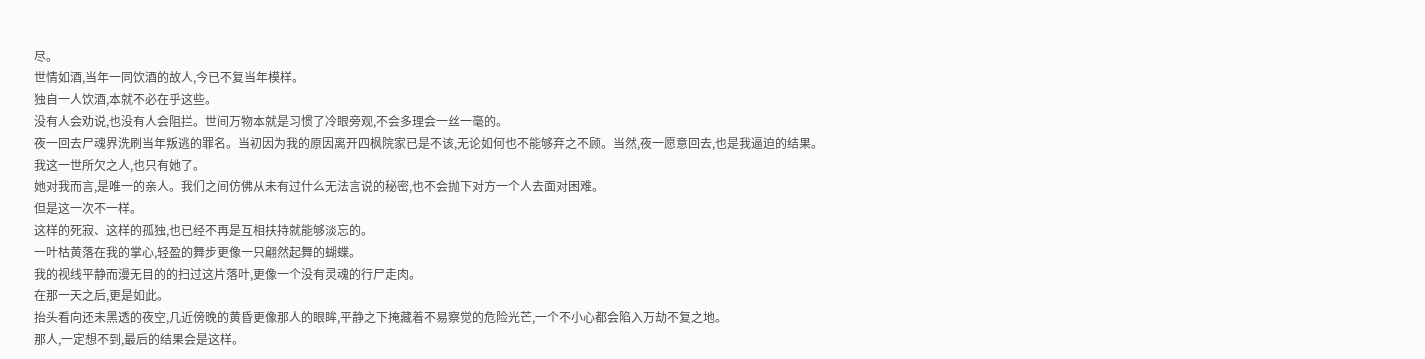尽。
世情如酒,当年一同饮酒的故人,今已不复当年模样。
独自一人饮酒,本就不必在乎这些。
没有人会劝说,也没有人会阻拦。世间万物本就是习惯了冷眼旁观,不会多理会一丝一毫的。
夜一回去尸魂界洗刷当年叛逃的罪名。当初因为我的原因离开四枫院家已是不该,无论如何也不能够弃之不顾。当然,夜一愿意回去,也是我逼迫的结果。
我这一世所欠之人,也只有她了。
她对我而言,是唯一的亲人。我们之间仿佛从未有过什么无法言说的秘密,也不会抛下对方一个人去面对困难。
但是这一次不一样。
这样的死寂、这样的孤独,也已经不再是互相扶持就能够淡忘的。
一叶枯黄落在我的掌心,轻盈的舞步更像一只翩然起舞的蝴蝶。
我的视线平静而漫无目的的扫过这片落叶,更像一个没有灵魂的行尸走肉。
在那一天之后,更是如此。
抬头看向还未黑透的夜空,几近傍晚的黄昏更像那人的眼眸,平静之下掩藏着不易察觉的危险光芒,一个不小心都会陷入万劫不复之地。
那人,一定想不到,最后的结果会是这样。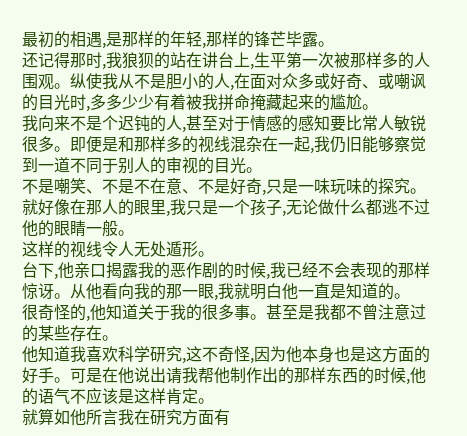最初的相遇,是那样的年轻,那样的锋芒毕露。
还记得那时,我狼狈的站在讲台上,生平第一次被那样多的人围观。纵使我从不是胆小的人,在面对众多或好奇、或嘲讽的目光时,多多少少有着被我拼命掩藏起来的尴尬。
我向来不是个迟钝的人,甚至对于情感的感知要比常人敏锐很多。即便是和那样多的视线混杂在一起,我仍旧能够察觉到一道不同于别人的审视的目光。
不是嘲笑、不是不在意、不是好奇,只是一味玩味的探究。
就好像在那人的眼里,我只是一个孩子,无论做什么都逃不过他的眼睛一般。
这样的视线令人无处遁形。
台下,他亲口揭露我的恶作剧的时候,我已经不会表现的那样
惊讶。从他看向我的那一眼,我就明白他一直是知道的。
很奇怪的,他知道关于我的很多事。甚至是我都不曾注意过的某些存在。
他知道我喜欢科学研究,这不奇怪,因为他本身也是这方面的好手。可是在他说出请我帮他制作出的那样东西的时候,他的语气不应该是这样肯定。
就算如他所言我在研究方面有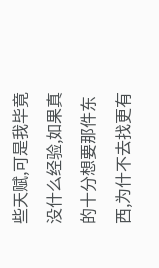些天赋,可是我毕竟没什么经验,如果真的十分想要那件东西,为什不去找更有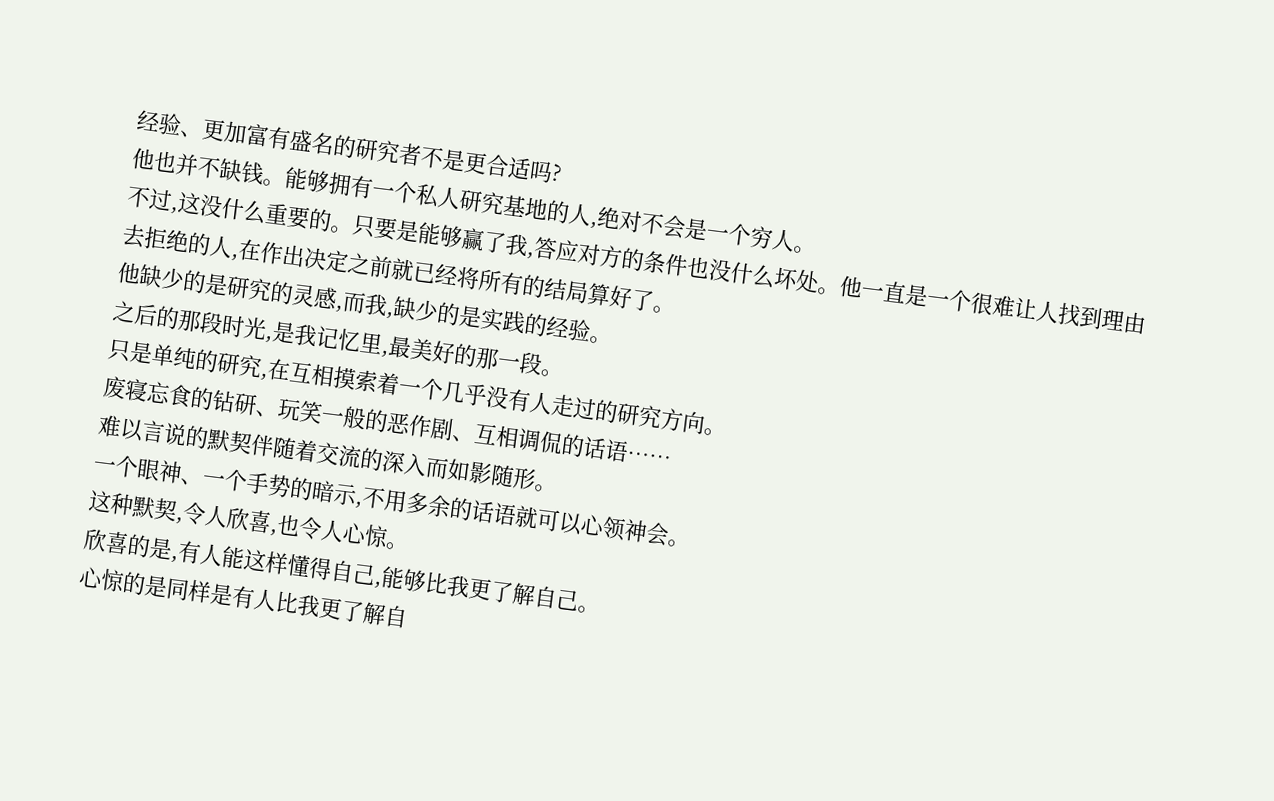经验、更加富有盛名的研究者不是更合适吗?
他也并不缺钱。能够拥有一个私人研究基地的人,绝对不会是一个穷人。
不过,这没什么重要的。只要是能够赢了我,答应对方的条件也没什么坏处。他一直是一个很难让人找到理由去拒绝的人,在作出决定之前就已经将所有的结局算好了。
他缺少的是研究的灵感,而我,缺少的是实践的经验。
之后的那段时光,是我记忆里,最美好的那一段。
只是单纯的研究,在互相摸索着一个几乎没有人走过的研究方向。
废寝忘食的钻研、玩笑一般的恶作剧、互相调侃的话语……
难以言说的默契伴随着交流的深入而如影随形。
一个眼神、一个手势的暗示,不用多余的话语就可以心领神会。
这种默契,令人欣喜,也令人心惊。
欣喜的是,有人能这样懂得自己,能够比我更了解自己。
心惊的是同样是有人比我更了解自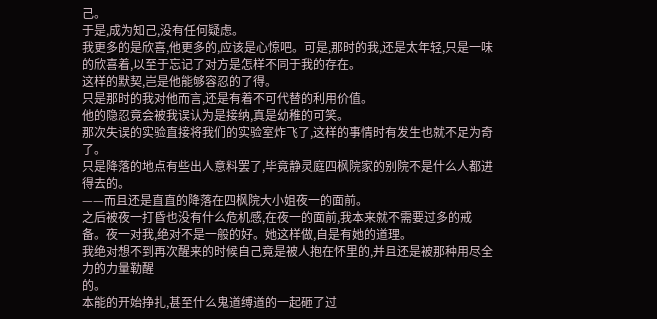己。
于是,成为知己,没有任何疑虑。
我更多的是欣喜,他更多的,应该是心惊吧。可是,那时的我,还是太年轻,只是一味的欣喜着,以至于忘记了对方是怎样不同于我的存在。
这样的默契,岂是他能够容忍的了得。
只是那时的我对他而言,还是有着不可代替的利用价值。
他的隐忍竟会被我误认为是接纳,真是幼稚的可笑。
那次失误的实验直接将我们的实验室炸飞了,这样的事情时有发生也就不足为奇了。
只是降落的地点有些出人意料罢了,毕竟静灵庭四枫院家的别院不是什么人都进得去的。
——而且还是直直的降落在四枫院大小姐夜一的面前。
之后被夜一打昏也没有什么危机感,在夜一的面前,我本来就不需要过多的戒备。夜一对我,绝对不是一般的好。她这样做,自是有她的道理。
我绝对想不到再次醒来的时候自己竟是被人抱在怀里的,并且还是被那种用尽全力的力量勒醒
的。
本能的开始挣扎,甚至什么鬼道缚道的一起砸了过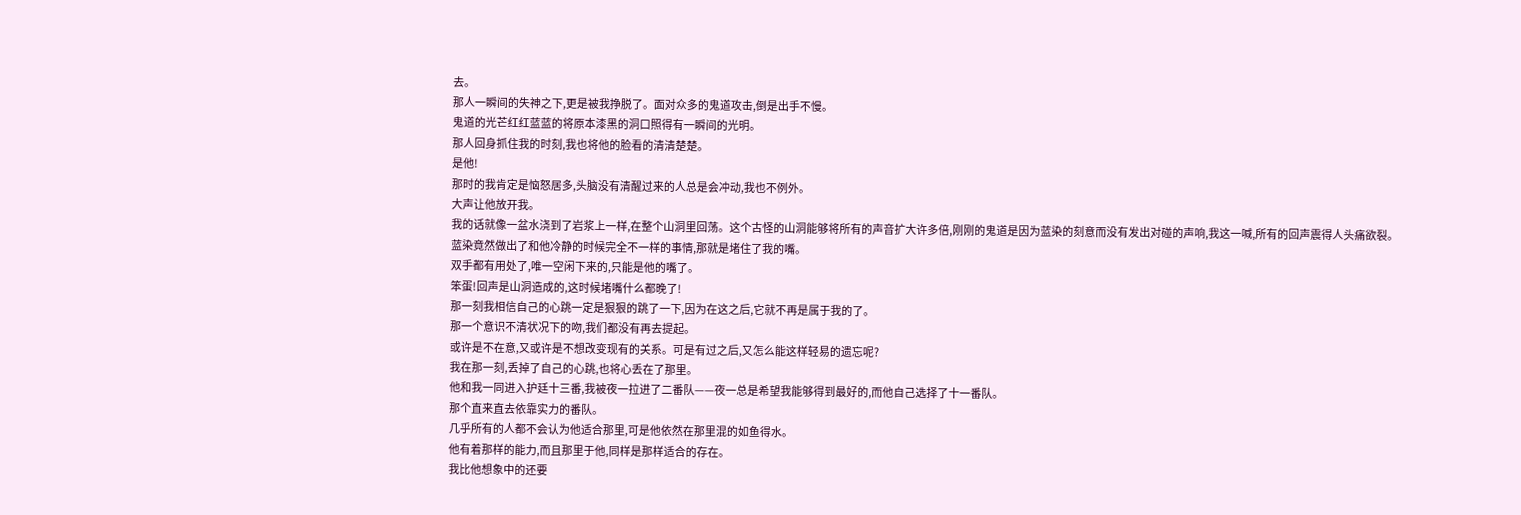去。
那人一瞬间的失神之下,更是被我挣脱了。面对众多的鬼道攻击,倒是出手不慢。
鬼道的光芒红红蓝蓝的将原本漆黑的洞口照得有一瞬间的光明。
那人回身抓住我的时刻,我也将他的脸看的清清楚楚。
是他!
那时的我肯定是恼怒居多,头脑没有清醒过来的人总是会冲动,我也不例外。
大声让他放开我。
我的话就像一盆水浇到了岩浆上一样,在整个山洞里回荡。这个古怪的山洞能够将所有的声音扩大许多倍,刚刚的鬼道是因为蓝染的刻意而没有发出对碰的声响,我这一喊,所有的回声震得人头痛欲裂。
蓝染竟然做出了和他冷静的时候完全不一样的事情,那就是堵住了我的嘴。
双手都有用处了,唯一空闲下来的,只能是他的嘴了。
笨蛋!回声是山洞造成的,这时候堵嘴什么都晚了!
那一刻我相信自己的心跳一定是狠狠的跳了一下,因为在这之后,它就不再是属于我的了。
那一个意识不清状况下的吻,我们都没有再去提起。
或许是不在意,又或许是不想改变现有的关系。可是有过之后,又怎么能这样轻易的遗忘呢?
我在那一刻,丢掉了自己的心跳,也将心丢在了那里。
他和我一同进入护廷十三番,我被夜一拉进了二番队——夜一总是希望我能够得到最好的,而他自己选择了十一番队。
那个直来直去依靠实力的番队。
几乎所有的人都不会认为他适合那里,可是他依然在那里混的如鱼得水。
他有着那样的能力,而且那里于他,同样是那样适合的存在。
我比他想象中的还要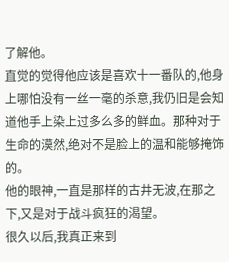了解他。
直觉的觉得他应该是喜欢十一番队的,他身上哪怕没有一丝一毫的杀意,我仍旧是会知道他手上染上过多么多的鲜血。那种对于生命的漠然,绝对不是脸上的温和能够掩饰的。
他的眼神,一直是那样的古井无波,在那之下,又是对于战斗疯狂的渴望。
很久以后,我真正来到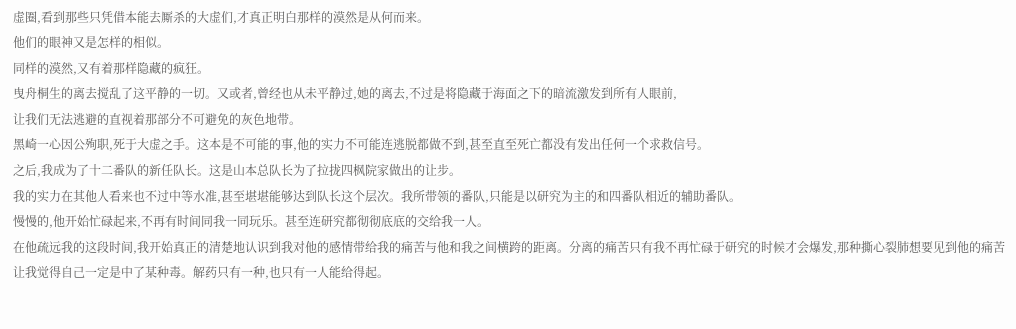虚圈,看到那些只凭借本能去厮杀的大虚们,才真正明白那样的漠然是从何而来。
他们的眼神又是怎样的相似。
同样的漠然,又有着那样隐藏的疯狂。
曳舟桐生的离去搅乱了这平静的一切。又或者,曾经也从未平静过,她的离去,不过是将隐藏于海面之下的暗流激发到所有人眼前,
让我们无法逃避的直视着那部分不可避免的灰色地带。
黑崎一心因公殉职,死于大虚之手。这本是不可能的事,他的实力不可能连逃脱都做不到,甚至直至死亡都没有发出任何一个求救信号。
之后,我成为了十二番队的新任队长。这是山本总队长为了拉拢四枫院家做出的让步。
我的实力在其他人看来也不过中等水准,甚至堪堪能够达到队长这个层次。我所带领的番队,只能是以研究为主的和四番队相近的辅助番队。
慢慢的,他开始忙碌起来,不再有时间同我一同玩乐。甚至连研究都彻彻底底的交给我一人。
在他疏远我的这段时间,我开始真正的清楚地认识到我对他的感情带给我的痛苦与他和我之间横跨的距离。分离的痛苦只有我不再忙碌于研究的时候才会爆发,那种撕心裂肺想要见到他的痛苦让我觉得自己一定是中了某种毒。解药只有一种,也只有一人能给得起。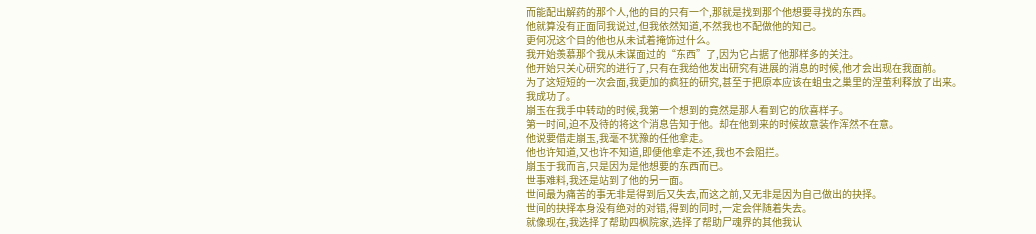而能配出解药的那个人,他的目的只有一个,那就是找到那个他想要寻找的东西。
他就算没有正面同我说过,但我依然知道,不然我也不配做他的知己。
更何况这个目的他也从未试着掩饰过什么。
我开始羡慕那个我从未谋面过的“东西”了,因为它占据了他那样多的关注。
他开始只关心研究的进行了,只有在我给他发出研究有进展的消息的时候,他才会出现在我面前。
为了这短短的一次会面,我更加的疯狂的研究,甚至于把原本应该在蛆虫之巢里的涅茧利释放了出来。
我成功了。
崩玉在我手中转动的时候,我第一个想到的竟然是那人看到它的欣喜样子。
第一时间,迫不及待的将这个消息告知于他。却在他到来的时候故意装作浑然不在意。
他说要借走崩玉,我毫不犹豫的任他拿走。
他也许知道,又也许不知道,即便他拿走不还,我也不会阻拦。
崩玉于我而言,只是因为是他想要的东西而已。
世事难料,我还是站到了他的另一面。
世间最为痛苦的事无非是得到后又失去,而这之前,又无非是因为自己做出的抉择。
世间的抉择本身没有绝对的对错,得到的同时,一定会伴随着失去。
就像现在,我选择了帮助四枫院家,选择了帮助尸魂界的其他我认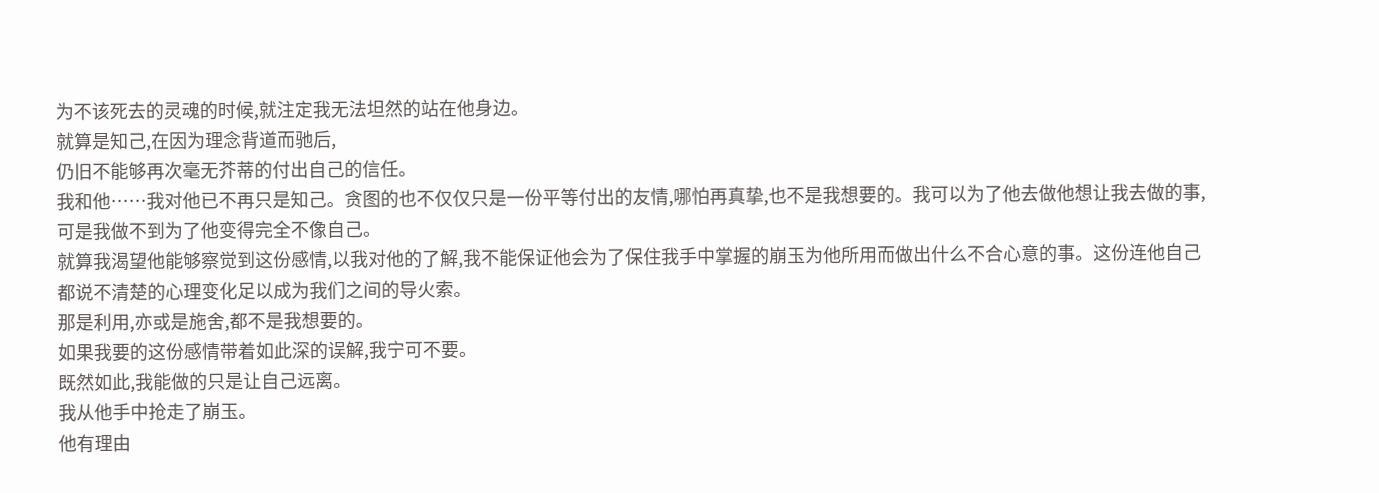为不该死去的灵魂的时候,就注定我无法坦然的站在他身边。
就算是知己,在因为理念背道而驰后,
仍旧不能够再次毫无芥蒂的付出自己的信任。
我和他……我对他已不再只是知己。贪图的也不仅仅只是一份平等付出的友情,哪怕再真挚,也不是我想要的。我可以为了他去做他想让我去做的事,可是我做不到为了他变得完全不像自己。
就算我渴望他能够察觉到这份感情,以我对他的了解,我不能保证他会为了保住我手中掌握的崩玉为他所用而做出什么不合心意的事。这份连他自己都说不清楚的心理变化足以成为我们之间的导火索。
那是利用,亦或是施舍,都不是我想要的。
如果我要的这份感情带着如此深的误解,我宁可不要。
既然如此,我能做的只是让自己远离。
我从他手中抢走了崩玉。
他有理由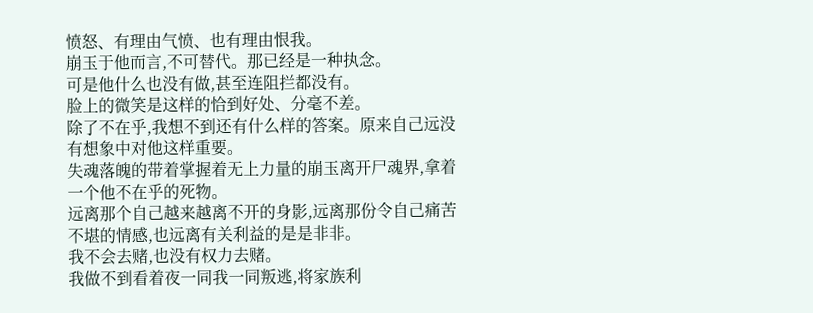愤怒、有理由气愤、也有理由恨我。
崩玉于他而言,不可替代。那已经是一种执念。
可是他什么也没有做,甚至连阻拦都没有。
脸上的微笑是这样的恰到好处、分毫不差。
除了不在乎,我想不到还有什么样的答案。原来自己远没有想象中对他这样重要。
失魂落魄的带着掌握着无上力量的崩玉离开尸魂界,拿着一个他不在乎的死物。
远离那个自己越来越离不开的身影,远离那份令自己痛苦不堪的情感,也远离有关利益的是是非非。
我不会去赌,也没有权力去赌。
我做不到看着夜一同我一同叛逃,将家族利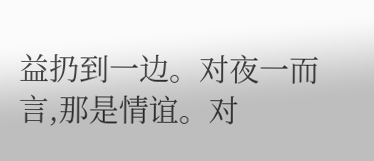益扔到一边。对夜一而言,那是情谊。对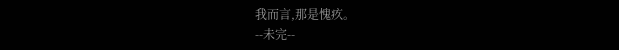我而言,那是愧疚。
--未完--